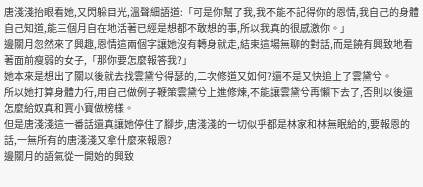唐淺淺抬眼看她,又閃躲目光,溫聲細語道:「可是你幫了我,我不能不記得你的恩情,我自己的身體自己知道,能三個月自在地活著已經是想都不敢想的事,所以我真的很感激你。」
邊關月忽然來了興趣,恩情這兩個字讓她沒有轉身就走,結束這場無聊的對話,而是饒有興致地看著面前瘦弱的女子,「那你要怎麼報答我?」
她本來是想出了關以後就去找雲黛兮得瑟的,二次修道又如何?還不是又快追上了雲黛兮。
所以她打算身體力行,用自己做例子鞭策雲黛兮上進修煉,不能讓雲黛兮再懶下去了,否則以後還怎麼給奴真和賈小寶做榜樣。
但是唐淺淺這一番話還真讓她停住了腳步,唐淺淺的一切似乎都是林家和林無眠給的,要報恩的話,一無所有的唐淺淺又拿什麼來報恩?
邊關月的語氣從一開始的興致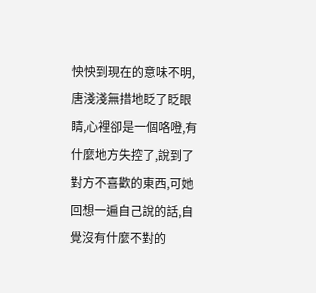怏怏到現在的意味不明,唐淺淺無措地眨了眨眼睛,心裡卻是一個咯噔,有什麼地方失控了,說到了對方不喜歡的東西,可她回想一遍自己說的話,自覺沒有什麼不對的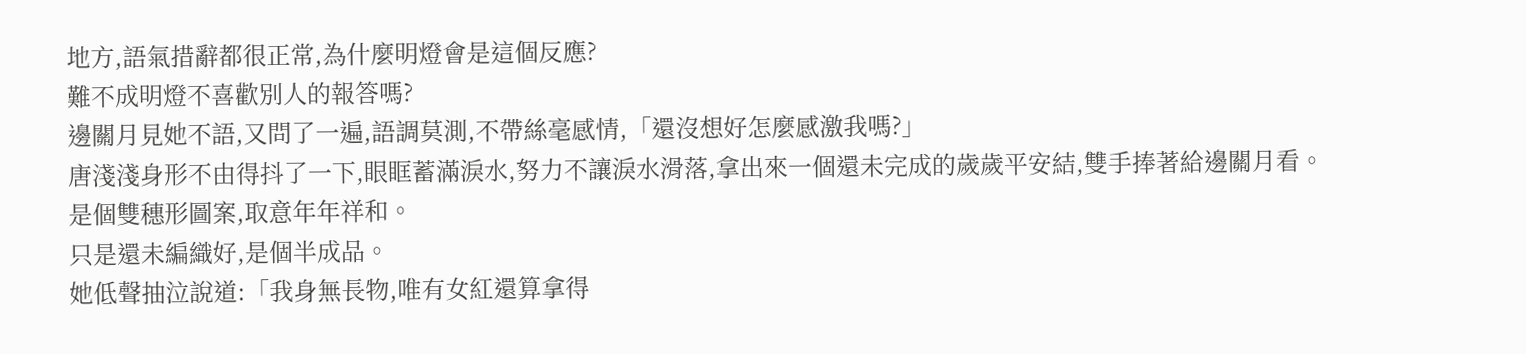地方,語氣措辭都很正常,為什麼明燈會是這個反應?
難不成明燈不喜歡別人的報答嗎?
邊關月見她不語,又問了一遍,語調莫測,不帶絲毫感情,「還沒想好怎麼感激我嗎?」
唐淺淺身形不由得抖了一下,眼眶蓄滿淚水,努力不讓淚水滑落,拿出來一個還未完成的歲歲平安結,雙手捧著給邊關月看。
是個雙穗形圖案,取意年年祥和。
只是還未編織好,是個半成品。
她低聲抽泣說道:「我身無長物,唯有女紅還算拿得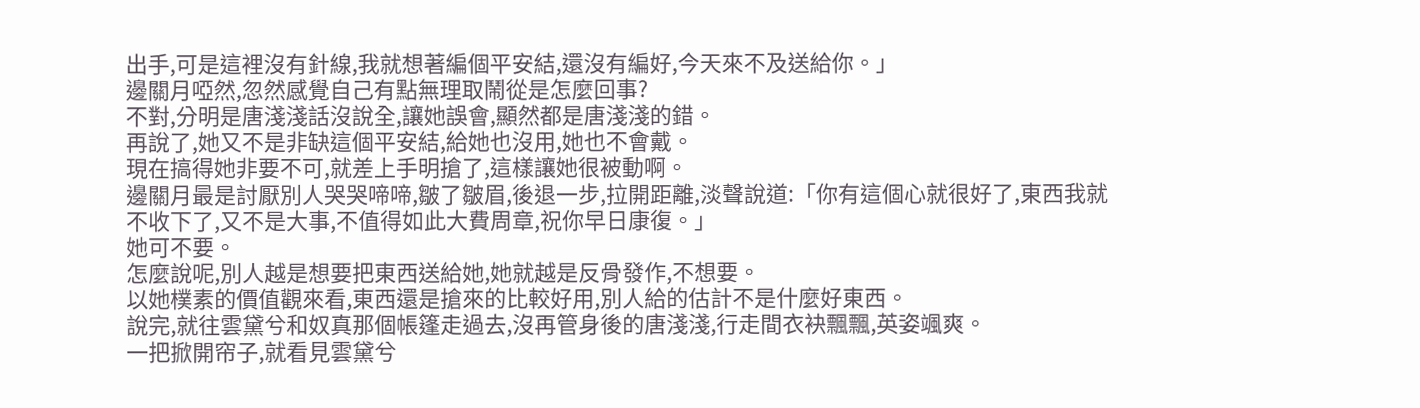出手,可是這裡沒有針線,我就想著編個平安結,還沒有編好,今天來不及送給你。」
邊關月啞然,忽然感覺自己有點無理取鬧從是怎麼回事?
不對,分明是唐淺淺話沒說全,讓她誤會,顯然都是唐淺淺的錯。
再說了,她又不是非缺這個平安結,給她也沒用,她也不會戴。
現在搞得她非要不可,就差上手明搶了,這樣讓她很被動啊。
邊關月最是討厭別人哭哭啼啼,皺了皺眉,後退一步,拉開距離,淡聲說道:「你有這個心就很好了,東西我就不收下了,又不是大事,不值得如此大費周章,祝你早日康復。」
她可不要。
怎麼說呢,別人越是想要把東西送給她,她就越是反骨發作,不想要。
以她樸素的價值觀來看,東西還是搶來的比較好用,別人給的估計不是什麼好東西。
說完,就往雲黛兮和奴真那個帳篷走過去,沒再管身後的唐淺淺,行走間衣袂飄飄,英姿颯爽。
一把掀開帘子,就看見雲黛兮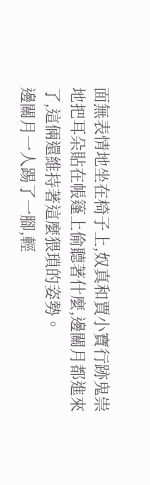面無表情地坐在椅子上,奴真和賈小寶行跡鬼祟地把耳朵貼在帳篷上偷聽著什麼,邊關月都進來了,這倆還維持著這麼猥瑣的姿勢。
邊關月一人踢了一腳,輕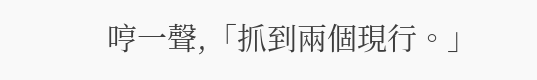哼一聲,「抓到兩個現行。」